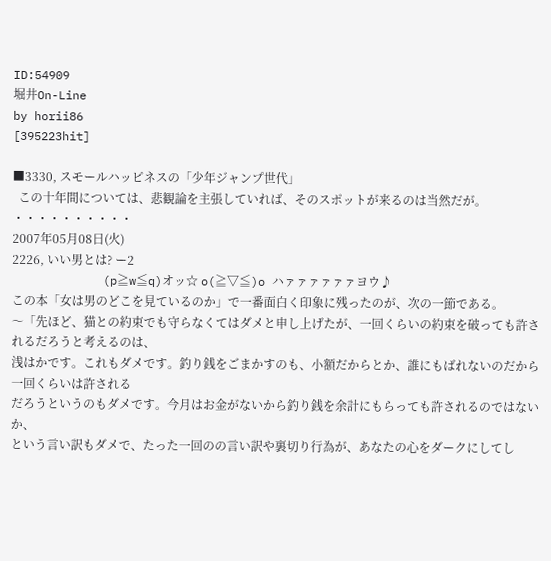ID:54909
堀井On-Line
by horii86
[395223hit]

■3330, スモールハッピネスの「少年ジャンプ世代」
  この十年間については、悲観論を主張していれば、そのスポットが来るのは当然だが。
・・・・・・・・・・
2007年05月08日(火)
2226, いい男とは? ー2
             (p≧w≦q)オッ☆ o(≧▽≦)o ハァァァァァァヨウ♪
この本「女は男のどこを見ているのか」で一番面白く印象に残ったのが、次の一節である。
〜「先ほど、猫との約束でも守らなくてはダメと申し上げたが、一回くらいの約束を破っても許されるだろうと考えるのは、
浅はかです。これもダメです。釣り銭をごまかすのも、小額だからとか、誰にもばれないのだから一回くらいは許される
だろうというのもダメです。今月はお金がないから釣り銭を余計にもらっても許されるのではないか、
という言い訳もダメで、たった一回のの言い訳や裏切り行為が、あなたの心をダークにしてし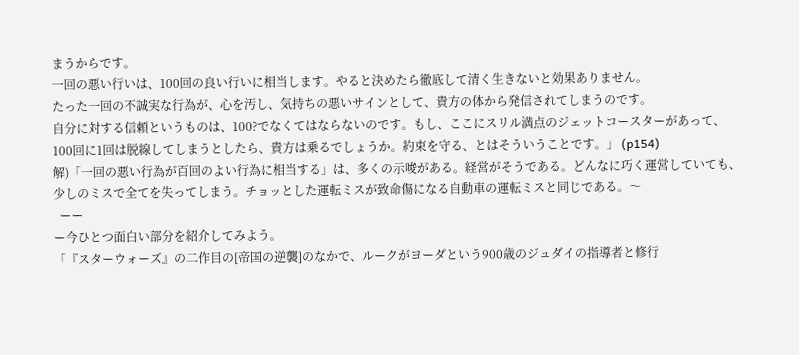まうからです。
一回の悪い行いは、100回の良い行いに相当します。やると決めたら徹底して清く生きないと効果ありません。
たった一回の不誠実な行為が、心を汚し、気持ちの悪いサインとして、貴方の体から発信されてしまうのです。
自分に対する信頼というものは、100?でなくてはならないのです。もし、ここにスリル満点のジェットコースターがあって、
100回に1回は脱線してしまうとしたら、貴方は乗るでしょうか。約束を守る、とはそういうことです。」 (p154)
解)「一回の悪い行為が百回のよい行為に相当する」は、多くの示唆がある。経営がそうである。どんなに巧く運営していても、
少しのミスで全てを失ってしまう。チョッとした運転ミスが致命傷になる自動車の運転ミスと同じである。〜
  ーー
ー今ひとつ面白い部分を紹介してみよう。
「『スターウォーズ』の二作目の[帝国の逆襲]のなかで、ルークがヨーダという900歳のジュダイの指導者と修行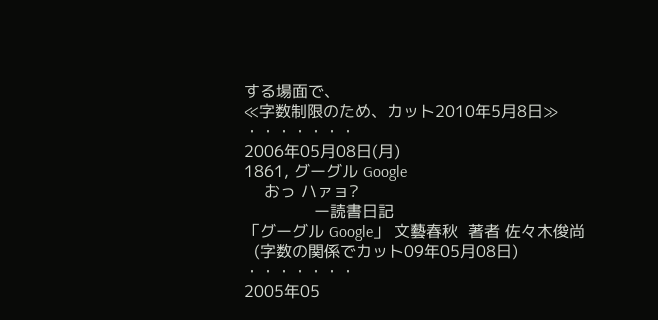する場面で、
≪字数制限のため、カット2010年5月8日≫
・・・・・・・
2006年05月08日(月)
1861, グーグル Google
    おっ ハァョ?
              ー読書日記
「グーグル Google」 文藝春秋  著者 佐々木俊尚
  (字数の関係でカット09年05月08日)
・・・・・・・
2005年05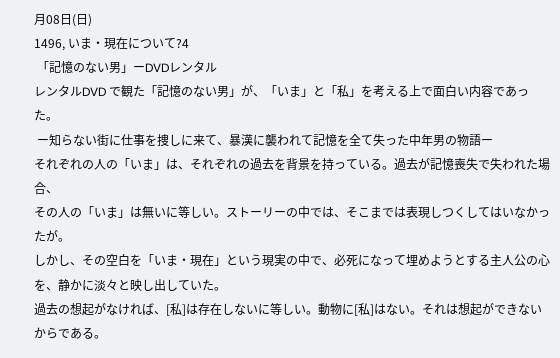月08日(日)
1496, いま・現在について?4
 「記憶のない男」ーDVDレンタル
レンタルDVD で観た「記憶のない男」が、「いま」と「私」を考える上で面白い内容であった。
 ー知らない街に仕事を捜しに来て、暴漢に襲われて記憶を全て失った中年男の物語ー
それぞれの人の「いま」は、それぞれの過去を背景を持っている。過去が記憶喪失で失われた場合、
その人の「いま」は無いに等しい。ストーリーの中では、そこまでは表現しつくしてはいなかったが。
しかし、その空白を「いま・現在」という現実の中で、必死になって埋めようとする主人公の心を、静かに淡々と映し出していた。
過去の想起がなければ、[私]は存在しないに等しい。動物に[私]はない。それは想起ができないからである。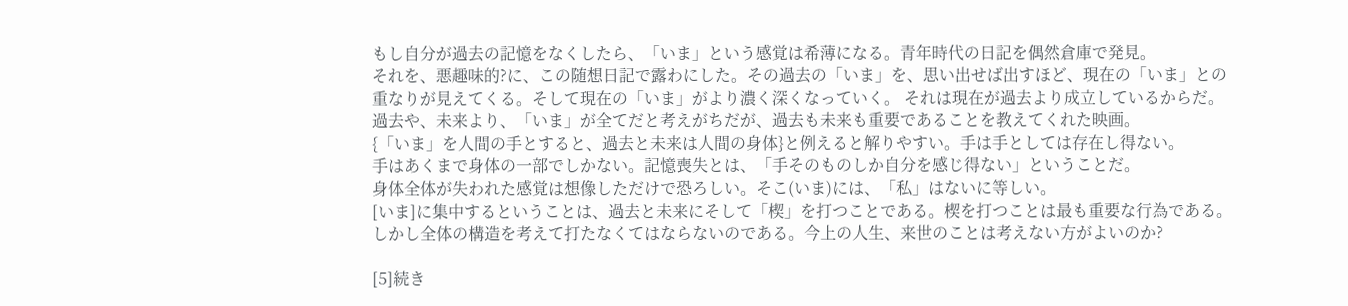もし自分が過去の記憶をなくしたら、「いま」という感覚は希薄になる。青年時代の日記を偶然倉庫で発見。
それを、悪趣味的?に、この随想日記で露わにした。その過去の「いま」を、思い出せば出すほど、現在の「いま」との
重なりが見えてくる。そして現在の「いま」がより濃く深くなっていく。 それは現在が過去より成立しているからだ。
過去や、未来より、「いま」が全てだと考えがちだが、過去も未来も重要であることを教えてくれた映画。
{「いま」を人間の手とすると、過去と未来は人間の身体}と例えると解りやすい。手は手としては存在し得ない。
手はあくまで身体の一部でしかない。記憶喪失とは、「手そのものしか自分を感じ得ない」ということだ。
身体全体が失われた感覚は想像しただけで恐ろしい。そこ(いま)には、「私」はないに等しい。
[いま]に集中するということは、過去と未来にそして「楔」を打つことである。楔を打つことは最も重要な行為である。
しかし全体の構造を考えて打たなくてはならないのである。今上の人生、来世のことは考えない方がよいのか?

[5]続き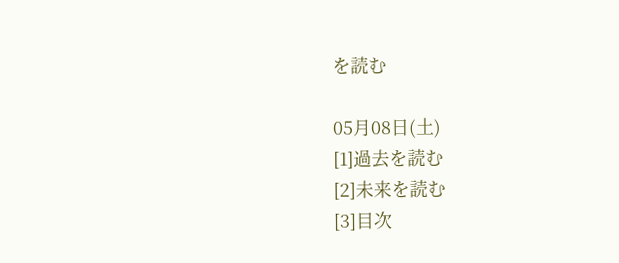を読む

05月08日(土)
[1]過去を読む
[2]未来を読む
[3]目次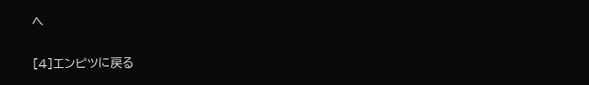へ

[4]エンピツに戻る